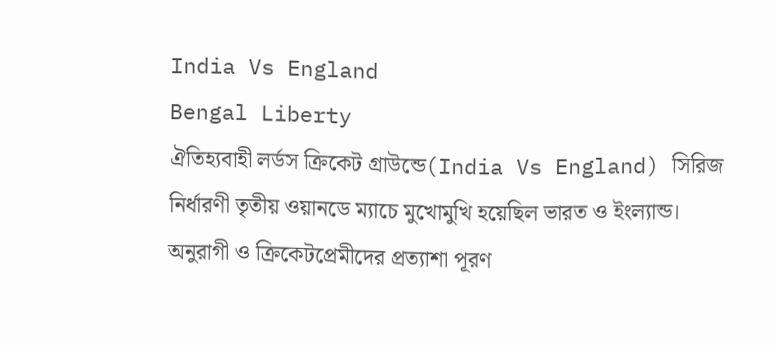India Vs England
Bengal Liberty
ঐতিহ্যবাহী লর্ডস ক্রিকেট গ্রাউন্ডে(India Vs England) সিরিজ নির্ধারণী তৃতীয় ওয়ানডে ম্যাচে মুখোমুখি হয়েছিল ভারত ও ইংল্যান্ড। অনুরাগী ও ক্রিকেটপ্রেমীদের প্রত্যাশা পূরণ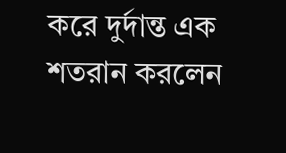করে দুর্দান্ত এক শতরান করলেন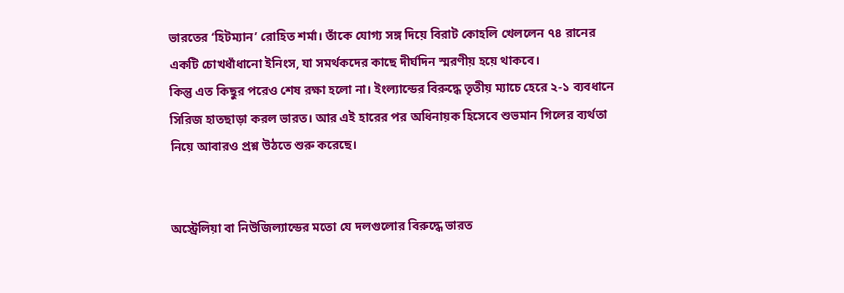ভারতের ‘হিটম্যান’ রোহিত শর্মা। তাঁকে যোগ্য সঙ্গ দিয়ে বিরাট কোহলি খেললেন ৭৪ রানের একটি চোখধাঁধানো ইনিংস, যা সমর্থকদের কাছে দীর্ঘদিন স্মরণীয় হয়ে থাকবে।
কিন্তু এত কিছুর পরেও শেষ রক্ষা হলো না। ইংল্যান্ডের বিরুদ্ধে তৃতীয় ম্যাচে হেরে ২-১ ব্যবধানে সিরিজ হাতছাড়া করল ভারত। আর এই হারের পর অধিনায়ক হিসেবে শুভমান গিলের ব্যর্থতা নিয়ে আবারও প্রশ্ন উঠতে শুরু করেছে।


অস্ট্রেলিয়া বা নিউজিল্যান্ডের মতো যে দলগুলোর বিরুদ্ধে ভারত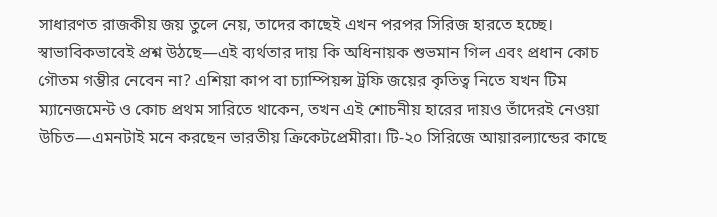সাধারণত রাজকীয় জয় তুলে নেয়, তাদের কাছেই এখন পরপর সিরিজ হারতে হচ্ছে। স্বাভাবিকভাবেই প্রশ্ন উঠছে—এই ব্যর্থতার দায় কি অধিনায়ক শুভমান গিল এবং প্রধান কোচ গৌতম গম্ভীর নেবেন না? এশিয়া কাপ বা চ্যাম্পিয়ন্স ট্রফি জয়ের কৃতিত্ব নিতে যখন টিম ম্যানেজমেন্ট ও কোচ প্রথম সারিতে থাকেন, তখন এই শোচনীয় হারের দায়ও তাঁদেরই নেওয়া উচিত—এমনটাই মনে করছেন ভারতীয় ক্রিকেটপ্রেমীরা। টি-২০ সিরিজে আয়ারল্যান্ডের কাছে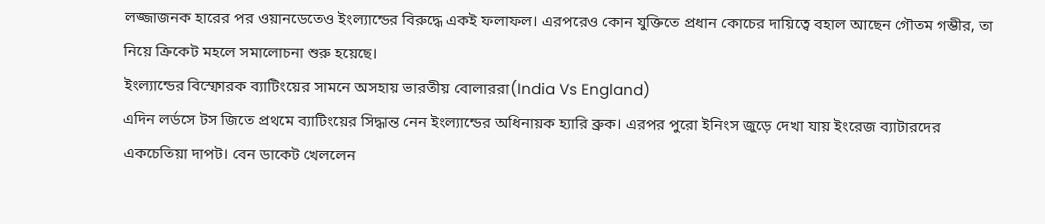লজ্জাজনক হারের পর ওয়ানডেতেও ইংল্যান্ডের বিরুদ্ধে একই ফলাফল। এরপরেও কোন যুক্তিতে প্রধান কোচের দায়িত্বে বহাল আছেন গৌতম গম্ভীর, তা নিয়ে ক্রিকেট মহলে সমালোচনা শুরু হয়েছে।
ইংল্যান্ডের বিস্ফোরক ব্যাটিংয়ের সামনে অসহায় ভারতীয় বোলাররা(India Vs England)
এদিন লর্ডসে টস জিতে প্রথমে ব্যাটিংয়ের সিদ্ধান্ত নেন ইংল্যান্ডের অধিনায়ক হ্যারি ব্রুক। এরপর পুরো ইনিংস জুড়ে দেখা যায় ইংরেজ ব্যাটারদের একচেতিয়া দাপট। বেন ডাকেট খেললেন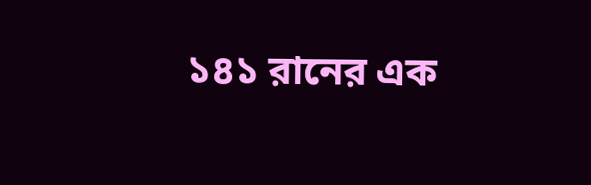১৪১ রানের এক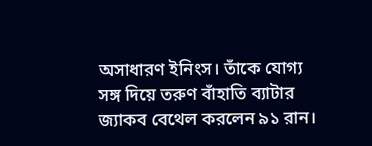অসাধারণ ইনিংস। তাঁকে যোগ্য সঙ্গ দিয়ে তরুণ বাঁহাতি ব্যাটার জ্যাকব বেথেল করলেন ৯১ রান।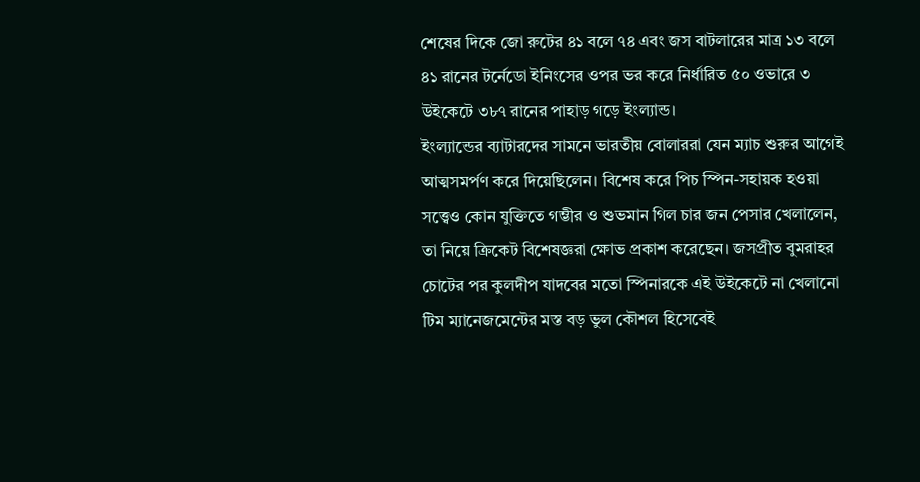শেষের দিকে জো রুটের ৪১ বলে ৭৪ এবং জস বাটলারের মাত্র ১৩ বলে ৪১ রানের টর্নেডো ইনিংসের ওপর ভর করে নির্ধারিত ৫০ ওভারে ৩ উইকেটে ৩৮৭ রানের পাহাড় গড়ে ইংল্যান্ড।
ইংল্যান্ডের ব্যাটারদের সামনে ভারতীয় বোলাররা যেন ম্যাচ শুরুর আগেই আত্মসমর্পণ করে দিয়েছিলেন। বিশেষ করে পিচ স্পিন-সহায়ক হওয়া সত্ত্বেও কোন যুক্তিতে গম্ভীর ও শুভমান গিল চার জন পেসার খেলালেন, তা নিয়ে ক্রিকেট বিশেষজ্ঞরা ক্ষোভ প্রকাশ করেছেন। জসপ্রীত বুমরাহর চোটের পর কুলদীপ যাদবের মতো স্পিনারকে এই উইকেটে না খেলানো টিম ম্যানেজমেন্টের মস্ত বড় ভুল কৌশল হিসেবেই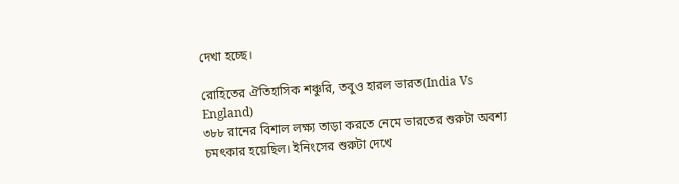দেখা হচ্ছে।

রোহিতের ঐতিহাসিক শঞ্চুরি, তবুও হারল ভারত(India Vs England)
৩৮৮ রানের বিশাল লক্ষ্য তাড়া করতে নেমে ভারতের শুরুটা অবশ্য চমৎকার হয়েছিল। ইনিংসের শুরুটা দেখে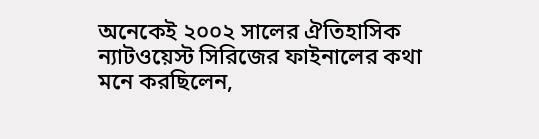অনেকেই ২০০২ সালের ঐতিহাসিক ন্যাটওয়েস্ট সিরিজের ফাইনালের কথা মনে করছিলেন,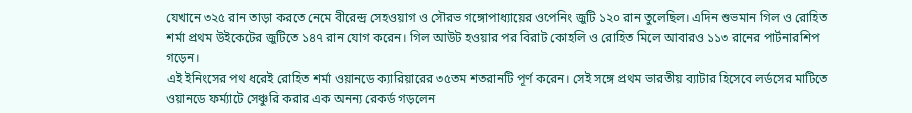যেখানে ৩২৫ রান তাড়া করতে নেমে বীরেন্দ্র সেহওয়াগ ও সৌরভ গঙ্গোপাধ্যায়ের ওপেনিং জুটি ১২০ রান তুলেছিল। এদিন শুভমান গিল ও রোহিত শর্মা প্রথম উইকেটের জুটিতে ১৪৭ রান যোগ করেন। গিল আউট হওয়ার পর বিরাট কোহলি ও রোহিত মিলে আবারও ১১৩ রানের পার্টনারশিপ গড়েন।
এই ইনিংসের পথ ধরেই রোহিত শর্মা ওয়ানডে ক্যারিয়ারের ৩৫তম শতরানটি পূর্ণ করেন। সেই সঙ্গে প্রথম ভারতীয় ব্যাটার হিসেবে লর্ডসের মাটিতে ওয়ানডে ফর্ম্যাটে সেঞ্চুরি করার এক অনন্য রেকর্ড গড়লেন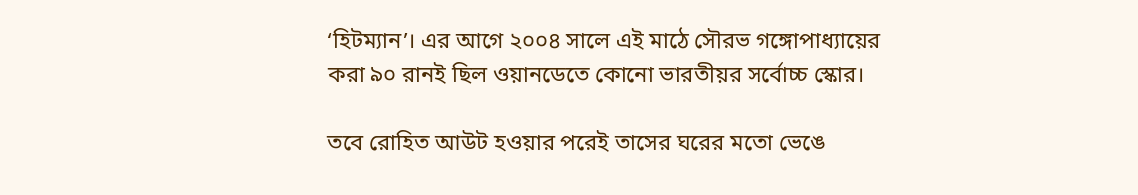‘হিটম্যান’। এর আগে ২০০৪ সালে এই মাঠে সৌরভ গঙ্গোপাধ্যায়ের করা ৯০ রানই ছিল ওয়ানডেতে কোনো ভারতীয়র সর্বোচ্চ স্কোর।

তবে রোহিত আউট হওয়ার পরেই তাসের ঘরের মতো ভেঙে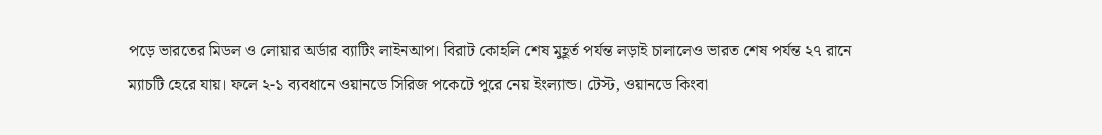পড়ে ভারতের মিডল ও লোয়ার অর্ডার ব্যাটিং লাইনআপ। বিরাট কোহলি শেষ মুহূর্ত পর্যন্ত লড়াই চালালেও ভারত শেষ পর্যন্ত ২৭ রানে ম্যাচটি হেরে যায়। ফলে ২-১ ব্যবধানে ওয়ানডে সিরিজ পকেটে পুরে নেয় ইংল্যান্ড। টেস্ট, ওয়ানডে কিংবা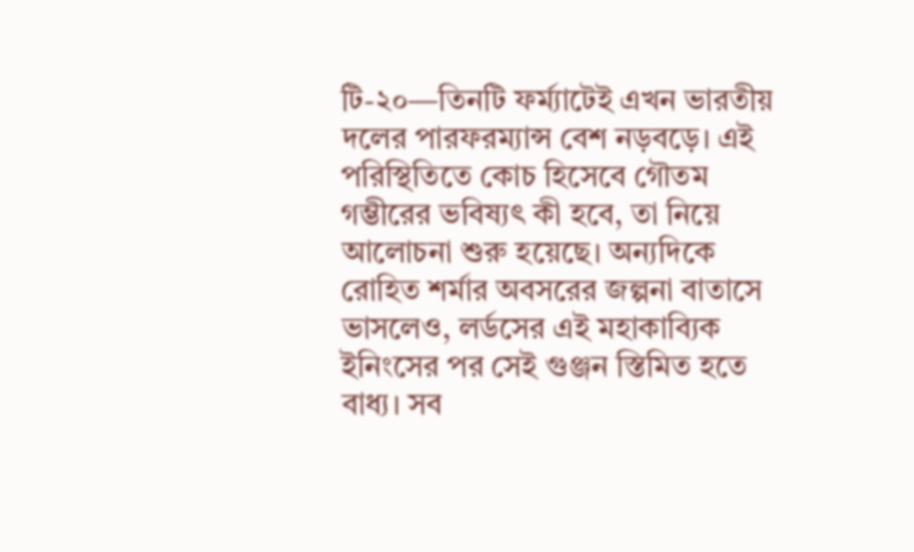টি-২০—তিনটি ফর্ম্যাটেই এখন ভারতীয় দলের পারফরম্যান্স বেশ নড়বড়ে। এই পরিস্থিতিতে কোচ হিসেবে গৌতম গম্ভীরের ভবিষ্যৎ কী হবে, তা নিয়ে আলোচনা শুরু হয়েছে। অন্যদিকে রোহিত শর্মার অবসরের জল্পনা বাতাসে ভাসলেও, লর্ডসের এই মহাকাব্যিক ইনিংসের পর সেই গুঞ্জন স্তিমিত হতে বাধ্য। সব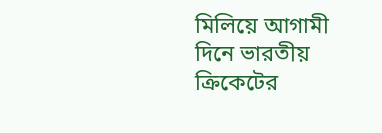মিলিয়ে আগামী দিনে ভারতীয় ক্রিকেটের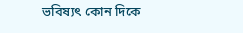ভবিষ্যৎ কোন দিকে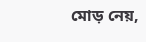মোড় নেয়,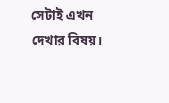সেটাই এখন দেখার বিষয়।